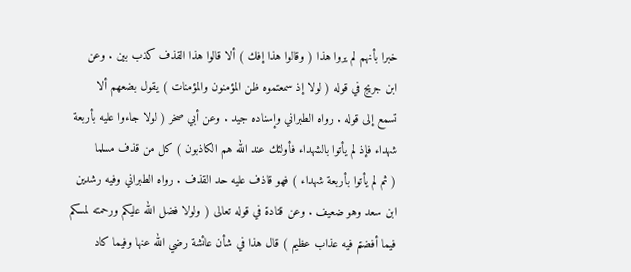خبرا بأنهم لم يروا هذا ( وقالوا هذا إفك ) ألا قالوا هذا القذف كذب بين . وعن
ابن جريج في قوله ( لولا إذ سمعتموه ظن المؤمنون والمؤمنات ) يقول بضعهم ألا
تسمع إلى قوله . رواه الطبراني وإسناده جيد . وعن أبي صخر ( لولا جاءوا عليه بأربعة
شهداء فإذ لم يأتوا بالشهداء فأولئك عند الله هم الكاذبون ) كل من قذف مسلما
( ثم لم يأتوا بأربعة شهداء ) فهو قاذف عليه حد القذف . رواه الطبراني وفيه رشدين
ابن سعد وهو ضعيف . وعن قتادة في قوله تعالى ( ولولا فضل الله عليكم ورحمته لمسكم
فيما أفضتم فيه عذاب عظيم ) قال هذا في شأن عائشة رضي الله عنها وفيما كاد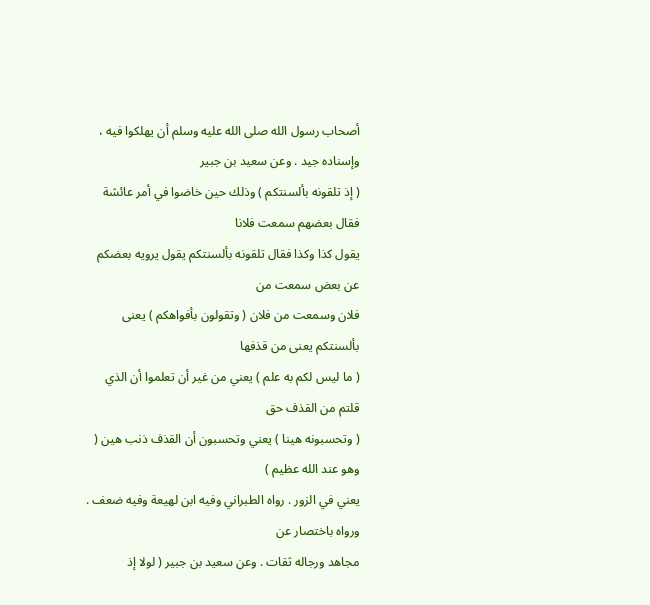أصحاب رسول الله صلى الله عليه وسلم أن يهلكوا فيه ، وإسناده جيد . وعن سعيد بن جبير
( إذ تلقونه بألسنتكم ) وذلك حين خاضوا في أمر عائشة فقال بعضهم سمعت فلانا
يقول كذا وكذا فقال تلقونه بألسنتكم يقول يرويه بعضكم عن بعض سمعت من
فلان وسمعت من فلان ( وتقولون بأفواهكم ) يعنى بألسنتكم يعنى من قذفها
( ما ليس لكم به علم ) يعني من غير أن تعلموا أن الذي قلتم من القذف حق
( وتحسبونه هينا ) يعني وتحسبون أن القذف ذنب هين ( وهو عند الله عظيم )
يعني في الزور . رواه الطبراني وفيه ابن لهيعة وفيه ضعف . ورواه باختصار عن
مجاهد ورجاله ثقات . وعن سعيد بن جبير ( لولا إذ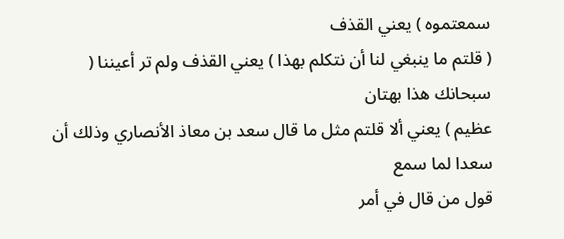سمعتموه ) يعني القذف
( قلتم ما ينبغي لنا أن نتكلم بهذا ) يعني القذف ولم تر أعيننا ( سبحانك هذا بهتان
عظيم ) يعني ألا قلتم مثل ما قال سعد بن معاذ الأنصاري وذلك أن سعدا لما سمع
قول من قال في أمر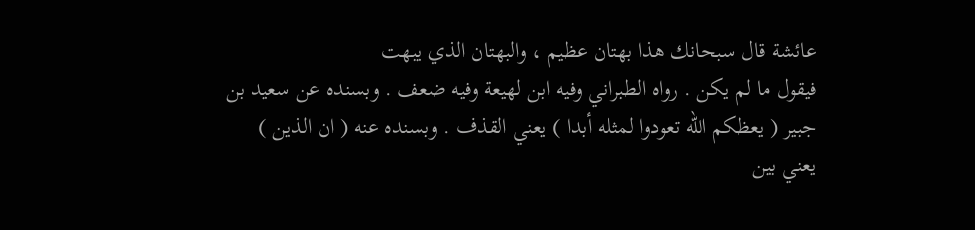عائشة قال سبحانك هذا بهتان عظيم ، والبهتان الذي يبهت
فيقول ما لم يكن . رواه الطبراني وفيه ابن لهيعة وفيه ضعف . وبسنده عن سعيد بن
جبير ( يعظكم الله تعودوا لمثله أبدا ) يعني القذف . وبسنده عنه ( ان الذين )
يعني بين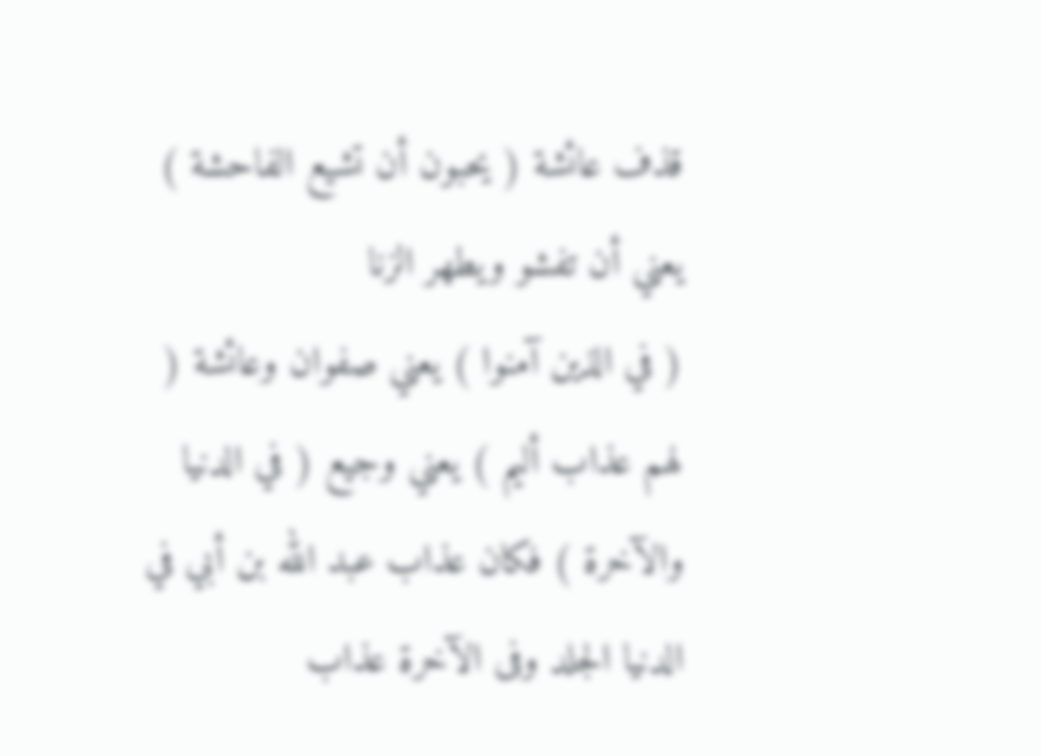قذف عائشة ( يحبون أن تشيع الفاحشة ) يعني أن تفشو ويطهر الزنا
( في الذين آمنوا ) يعني صفوان وعائشة ( لهم عذاب أليم ) يعني وجيع ( في الدنيا
والآخرة ) فكان عذاب عبد الله بن أبي في الدنيا الجلد وفى الآخرة عذاب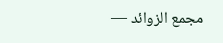مجمع الزوائد —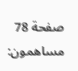صفحة 78
مساهمون: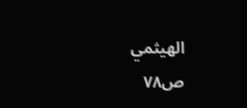الهيثمي
ص٧٨